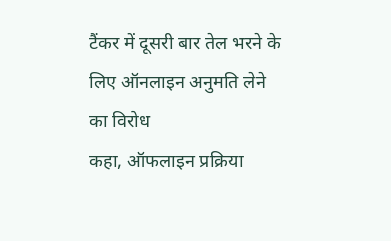टैंकर में दूसरी बार तेल भरने के लिए ऑनलाइन अनुमति लेने का विरोध
कहा, ऑफलाइन प्रक्रिया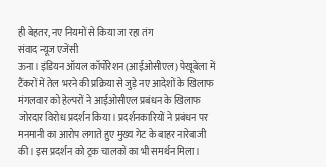ही बेहतर, नए नियमों से किया जा रहा तंग
संवाद न्यूज एजेंसी
ऊना। इंडियन ऑयल कॉर्पोरेशन (आईओसीएल) पेखूबेला में टैंकरों में तेल भरने की प्रक्रिया से जुड़े नए आदेशों के खिलाफ मंगलवार को हेल्परों ने आईओसीएल प्रबंधन के खिलाफ जोरदार विरोध प्रदर्शन किया। प्रदर्शनकारियों ने प्रबंधन पर मनमानी का आरोप लगाते हुए मुख्य गेट के बाहर नारेबाजी की। इस प्रदर्शन को ट्रक चालकों का भी समर्थन मिला।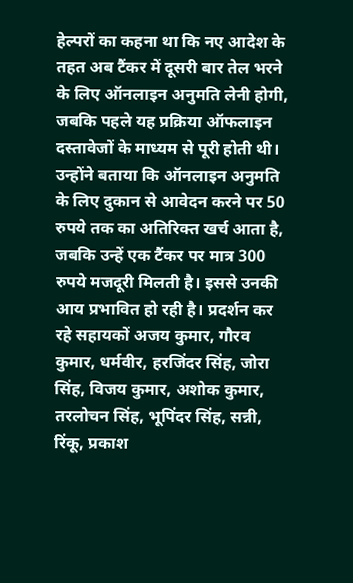हेल्परों का कहना था कि नए आदेश के तहत अब टैंकर में दूसरी बार तेल भरने के लिए ऑनलाइन अनुमति लेनी होगी, जबकि पहले यह प्रक्रिया ऑफलाइन दस्तावेजों के माध्यम से पूरी होती थी। उन्होंने बताया कि ऑनलाइन अनुमति के लिए दुकान से आवेदन करने पर 50 रुपये तक का अतिरिक्त खर्च आता है, जबकि उन्हें एक टैंकर पर मात्र 300 रुपये मजदूरी मिलती है। इससे उनकी आय प्रभावित हो रही है। प्रदर्शन कर रहे सहायकों अजय कुमार, गौरव कुमार, धर्मवीर, हरजिंदर सिंह, जोरा सिंह, विजय कुमार, अशोक कुमार, तरलोचन सिंह, भूपिंदर सिंह, सन्नी, रिंकू, प्रकाश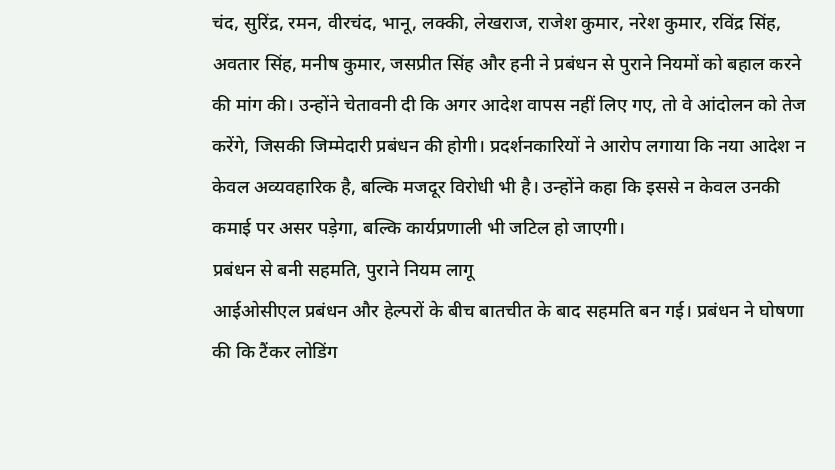चंद, सुरिंद्र, रमन, वीरचंद, भानू, लक्की, लेखराज, राजेश कुमार, नरेश कुमार, रविंद्र सिंह, अवतार सिंह, मनीष कुमार, जसप्रीत सिंह और हनी ने प्रबंधन से पुराने नियमों को बहाल करने की मांग की। उन्होंने चेतावनी दी कि अगर आदेश वापस नहीं लिए गए, तो वे आंदोलन को तेज करेंगे, जिसकी जिम्मेदारी प्रबंधन की होगी। प्रदर्शनकारियों ने आरोप लगाया कि नया आदेश न केवल अव्यवहारिक है, बल्कि मजदूर विरोधी भी है। उन्होंने कहा कि इससे न केवल उनकी कमाई पर असर पड़ेगा, बल्कि कार्यप्रणाली भी जटिल हो जाएगी।
प्रबंधन से बनी सहमति, पुराने नियम लागू
आईओसीएल प्रबंधन और हेल्परों के बीच बातचीत के बाद सहमति बन गई। प्रबंधन ने घोषणा की कि टैंकर लोडिंग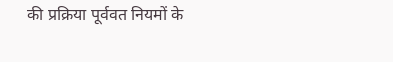की प्रक्रिया पूर्ववत नियमों के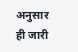अनुसार ही जारी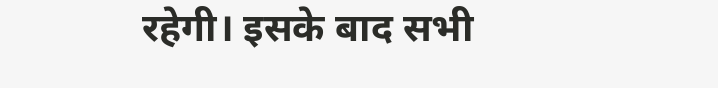रहेगी। इसके बाद सभी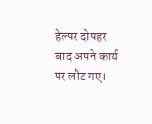हेल्पर दोपहर बाद अपने कार्य पर लौट गए।